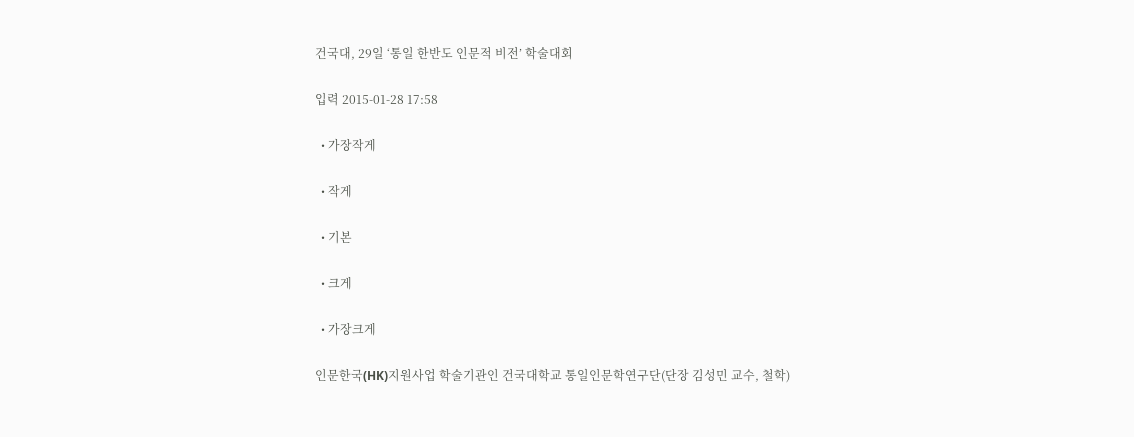건국대, 29일 ‘통일 한반도 인문적 비전’ 학술대회

입력 2015-01-28 17:58

  • 가장작게

  • 작게

  • 기본

  • 크게

  • 가장크게

인문한국(HK)지원사업 학술기관인 건국대학교 통일인문학연구단(단장 김성민 교수, 철학)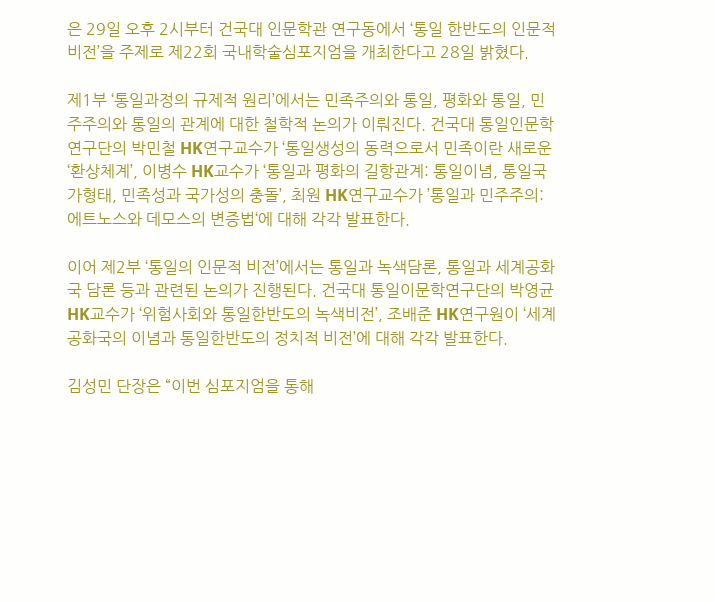은 29일 오후 2시부터 건국대 인문학관 연구동에서 ‘통일 한반도의 인문적 비전’을 주제로 제22회 국내학술심포지엄을 개최한다고 28일 밝혔다.

제1부 ‘통일과정의 규제적 원리’에서는 민족주의와 통일, 평화와 통일, 민주주의와 통일의 관계에 대한 철학적 논의가 이뤄진다. 건국대 통일인문학연구단의 박민철 HK연구교수가 ‘통일생성의 동력으로서 민족이란 새로운 ‘환상체계’, 이병수 HK교수가 ‘통일과 평화의 길항관계: 통일이념, 통일국가형태, 민족성과 국가성의 충돌’, 최원 HK연구교수가 ’통일과 민주주의: 에트노스와 데모스의 변증법‘에 대해 각각 발표한다.

이어 제2부 ‘통일의 인문적 비전’에서는 통일과 녹색담론, 통일과 세계공화국 담론 등과 관련된 논의가 진행된다. 건국대 통일이문학연구단의 박영균 HK교수가 ‘위험사회와 통일한반도의 녹색비전’, 조배준 HK연구원이 ‘세계 공화국의 이념과 통일한반도의 정치적 비전’에 대해 각각 발표한다.

김성민 단장은 “이번 심포지엄을 통해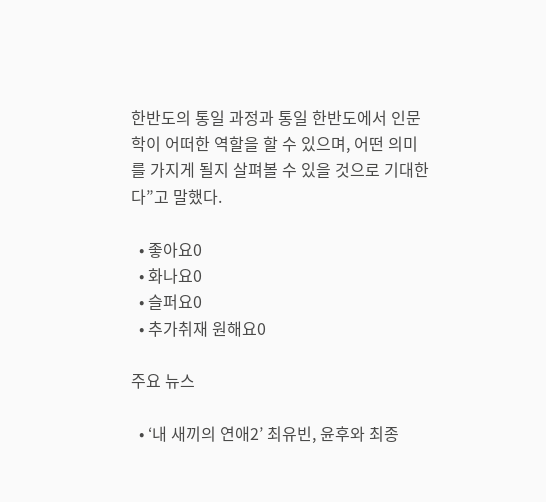한반도의 통일 과정과 통일 한반도에서 인문학이 어떠한 역할을 할 수 있으며, 어떤 의미를 가지게 될지 살펴볼 수 있을 것으로 기대한다”고 말했다.

  • 좋아요0
  • 화나요0
  • 슬퍼요0
  • 추가취재 원해요0

주요 뉴스

  • ‘내 새끼의 연애2’ 최유빈, 윤후와 최종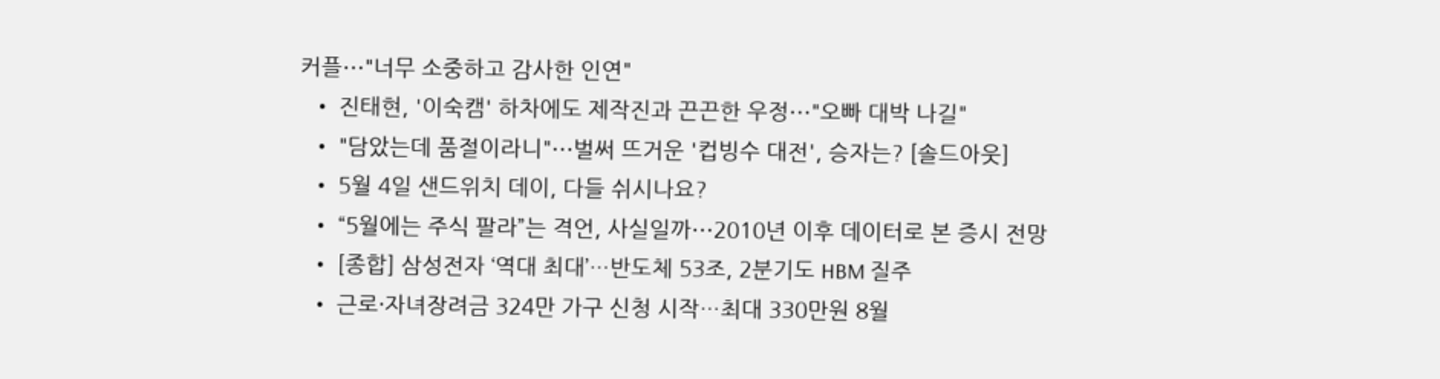커플⋯"너무 소중하고 감사한 인연"
  • 진태현, '이숙캠' 하차에도 제작진과 끈끈한 우정⋯"오빠 대박 나길"
  • "담았는데 품절이라니"⋯벌써 뜨거운 '컵빙수 대전', 승자는? [솔드아웃]
  • 5월 4일 샌드위치 데이, 다들 쉬시나요?
  • “5월에는 주식 팔라”는 격언, 사실일까⋯2010년 이후 데이터로 본 증시 전망
  • [종합] 삼성전자 ‘역대 최대’…반도체 53조, 2분기도 HBM 질주
  • 근로·자녀장려금 324만 가구 신청 시작…최대 330만원 8월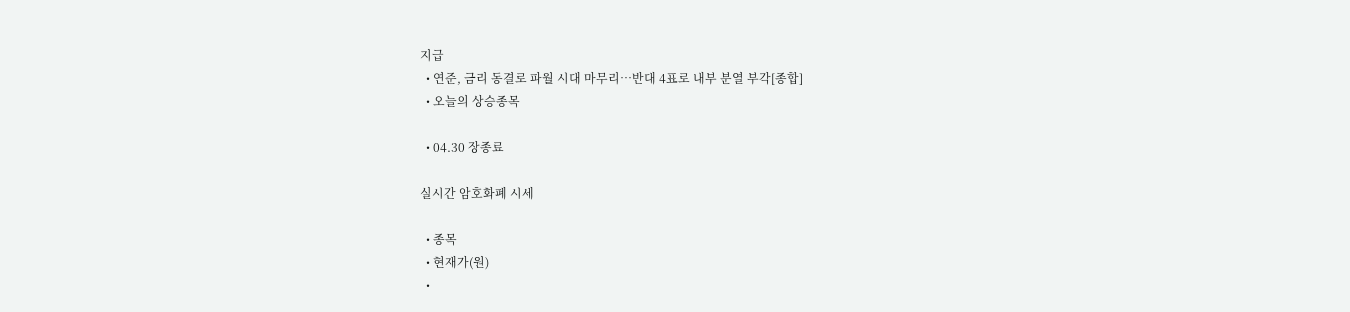지급
  • 연준, 금리 동결로 파월 시대 마무리…반대 4표로 내부 분열 부각[종합]
  • 오늘의 상승종목

  • 04.30 장종료

실시간 암호화폐 시세

  • 종목
  • 현재가(원)
  •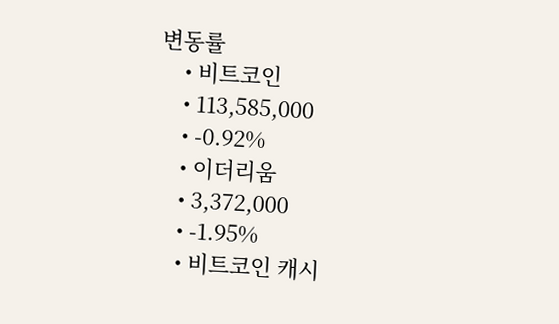변동률
    • 비트코인
    • 113,585,000
    • -0.92%
    • 이더리움
    • 3,372,000
    • -1.95%
    • 비트코인 캐시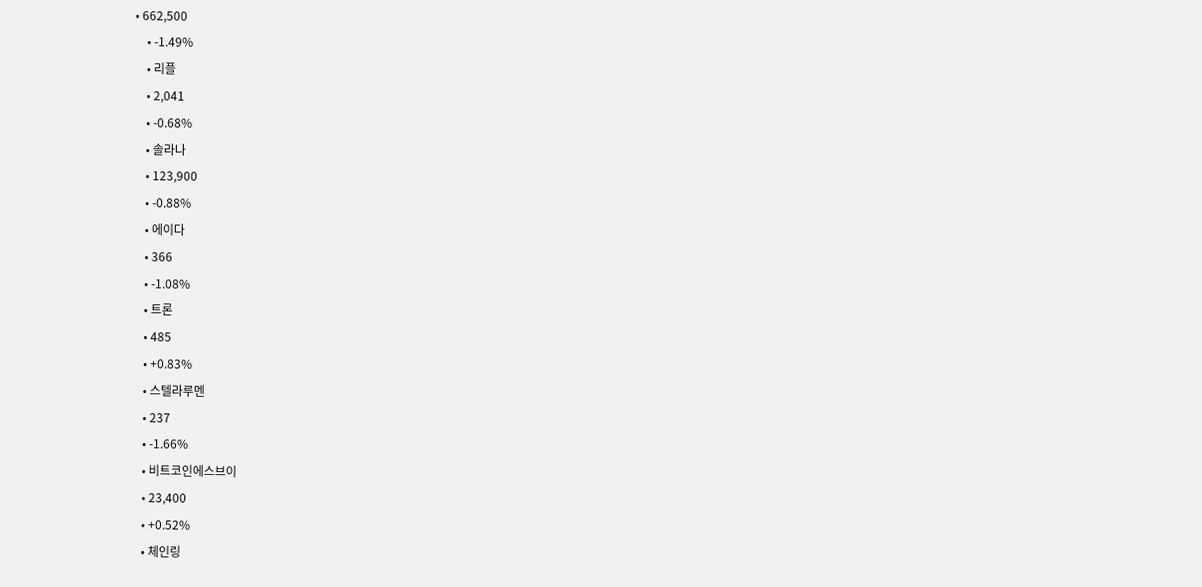• 662,500
    • -1.49%
    • 리플
    • 2,041
    • -0.68%
    • 솔라나
    • 123,900
    • -0.88%
    • 에이다
    • 366
    • -1.08%
    • 트론
    • 485
    • +0.83%
    • 스텔라루멘
    • 237
    • -1.66%
    • 비트코인에스브이
    • 23,400
    • +0.52%
    • 체인링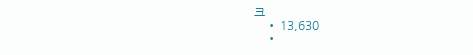크
    • 13,630
    •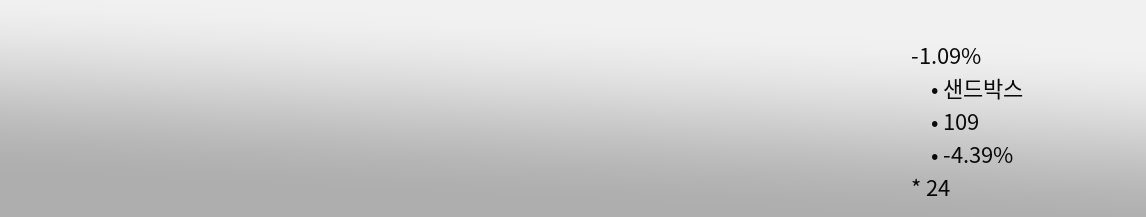-1.09%
    • 샌드박스
    • 109
    • -4.39%
* 24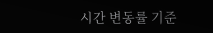시간 변동률 기준